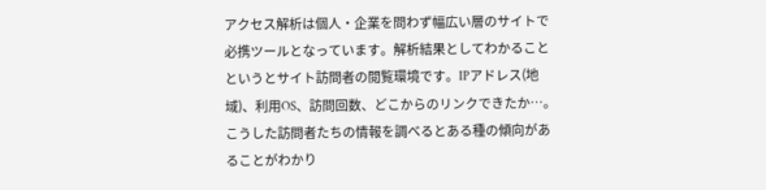アクセス解析は個人・企業を問わず幅広い層のサイトで必携ツールとなっています。解析結果としてわかることというとサイト訪問者の閲覧環境です。IPアドレス(地域)、利用OS、訪問回数、どこからのリンクできたか…。こうした訪問者たちの情報を調べるとある種の傾向があることがわかり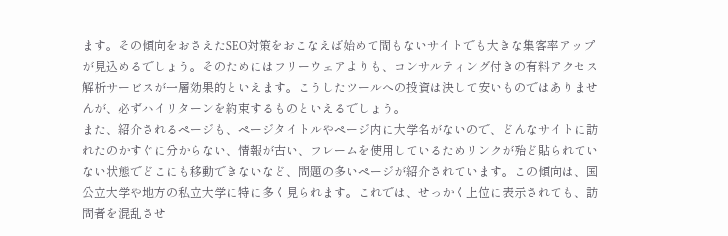ます。その傾向をおさえたSEO対策をおこなえば始めて間もないサイトでも大きな集客率アップが見込めるでしょう。そのためにはフリーウェアよりも、コンサルティング付きの有料アクセス解析サービスが一層効果的といえます。こうしたツールへの投資は決して安いものではありませんが、必ずハイリターンを約束するものといえるでしょう。
また、紹介されるページも、ページタイトルやページ内に大学名がないので、どんなサイトに訪れたのかすぐに分からない、情報が古い、フレームを使用しているためリンクが殆ど貼られていない状態でどこにも移動できないなど、問題の多いページが紹介されています。この傾向は、国公立大学や地方の私立大学に特に多く見られます。これでは、せっかく上位に表示されても、訪問者を混乱させ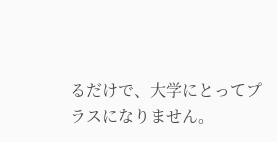るだけで、大学にとってプラスになりません。